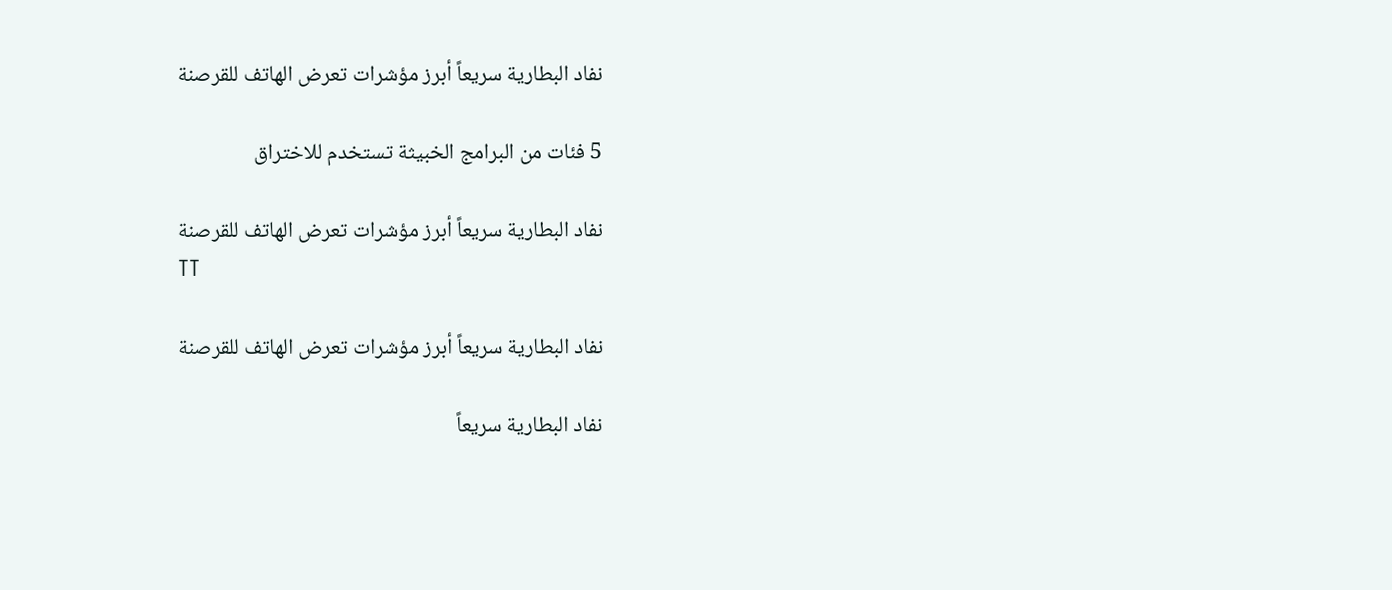نفاد البطارية سريعاً أبرز مؤشرات تعرض الهاتف للقرصنة

5 فئات من البرامج الخبيثة تستخدم للاختراق

نفاد البطارية سريعاً أبرز مؤشرات تعرض الهاتف للقرصنة
TT

نفاد البطارية سريعاً أبرز مؤشرات تعرض الهاتف للقرصنة

نفاد البطارية سريعاً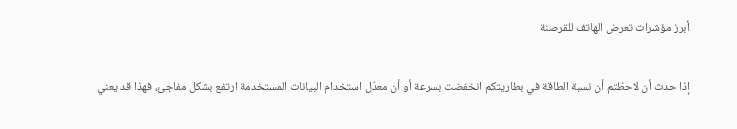أبرز مؤشرات تعرض الهاتف للقرصنة

إذا حدث أن لاحظتم أن نسبة الطاقة في بطاريتكم انخفضت بسرعة أو أن معدّل استخدام البيانات المستخدمة ارتفع بشكل مفاجئ، فهذا قد يعني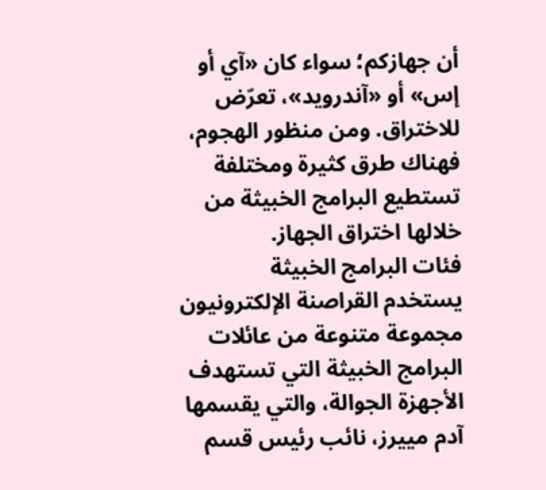أن جهازكم؛ سواء كان «آي أو إس» أو «آندرويد»، تعرّض للاختراق. ومن منظور الهجوم، فهناك طرق كثيرة ومختلفة تستطيع البرامج الخبيثة من خلالها اختراق الجهاز.
فئات البرامج الخبيثة
يستخدم القراصنة الإلكترونيون مجموعة متنوعة من عائلات البرامج الخبيثة التي تستهدف الأجهزة الجوالة، والتي يقسمها آدم مييرز، نائب رئيس قسم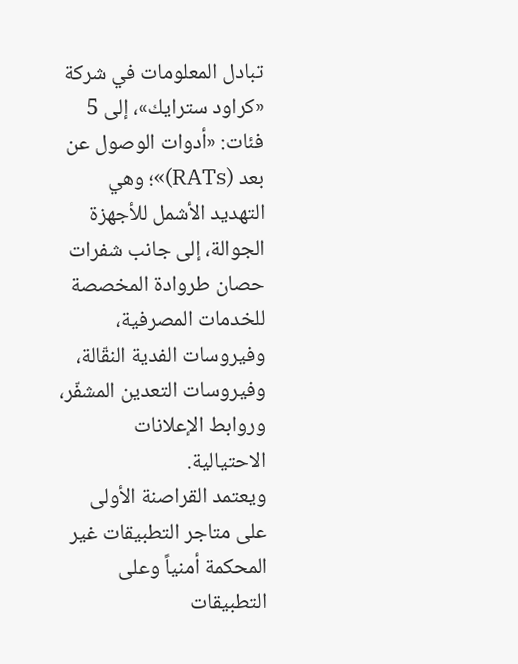تبادل المعلومات في شركة «كراود سترايك»، إلى 5 فئات: «أدوات الوصول عن بعد (RATs)»؛ وهي التهديد الأشمل للأجهزة الجوالة، إلى جانب شفرات حصان طروادة المخصصة للخدمات المصرفية، وفيروسات الفدية النقّالة، وفيروسات التعدين المشفّر، وروابط الإعلانات الاحتيالية.
ويعتمد القراصنة الأولى على متاجر التطبيقات غير المحكمة أمنياً وعلى التطبيقات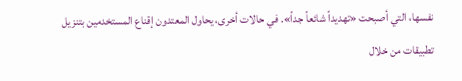نفسها، التي أصبحت «تهديداً شائعاً جداً». في حالات أخرى، يحاول المعتدون إقناع المستخدمين بتنزيل تطبيقات من خلال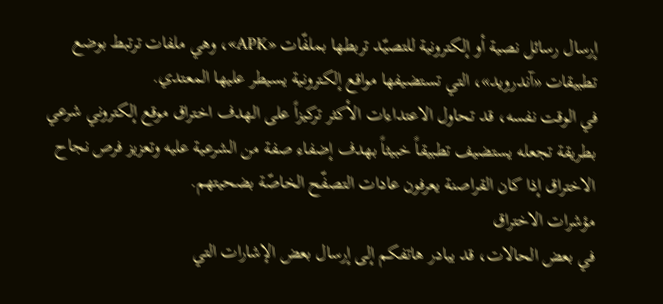إرسال رسائل نصية أو إلكترونية للتصيّد تربطها بملفّات «APK»، وهي ملفات ترتبط بوضع تطبيقات «آندرويد»، التي تستضيفها مواقع إلكترونية يسيطر عليها المعتدي.
في الوقت نفسه، قد تحاول الاعتداءات الأكثر تركيزاً على الهدف اختراق موقع إلكتروني شرعي بطريقة تجعله يستضيف تطبيقاً خبيثاً بهدف إضفاء صفة من الشرعية عليه وتعزيز فرص نجاح الاختراق إذا كان القراصنة يعرفون عادات التصفّح الخاصّة بضحيتهم.
مؤشرات الاختراق
في بعض الحالات، قد يبادر هاتفكم إلى إرسال بعض الإشارات التي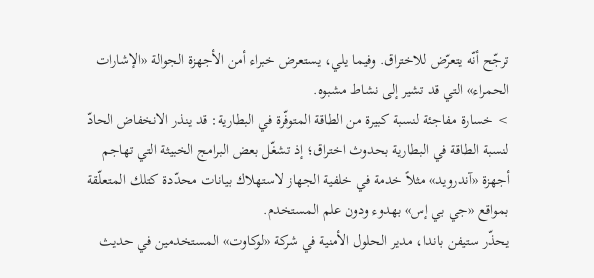ترجّح أنّه يتعرّض للاختراق. وفيما يلي، يستعرض خبراء أمن الأجهزة الجوالة «الإشارات الحمراء» التي قد تشير إلى نشاط مشبوه.
> خسارة مفاجئة لنسبة كبيرة من الطاقة المتوفّرة في البطارية: قد ينذر الانخفاض الحادّ لنسبة الطاقة في البطارية بحدوث اختراق؛ إذ تشغّل بعض البرامج الخبيثة التي تهاجم أجهزة «آندرويد» مثلاً خدمة في خلفية الجهاز لاستهلاك بيانات محدّدة كتلك المتعلّقة بمواقع «جي بي إس» بهدوء ودون علم المستخدم.
يحذّر ستيفن باندا، مدير الحلول الأمنية في شركة «لوكاوت» المستخدمين في حديث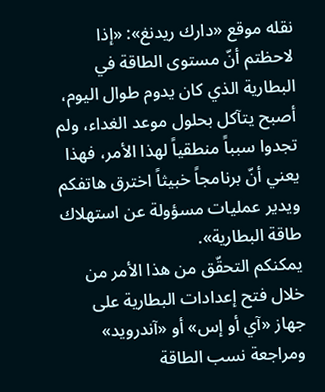نقله موقع «دارك ريدنغ»: «إذا لاحظتم أنّ مستوى الطاقة في البطارية الذي كان يدوم طوال اليوم، أصبح يتآكل بحلول موعد الغداء، ولم تجدوا سبباً منطقياً لهذا الأمر، فهذا يعني أنّ برنامجاً خبيثاً اخترق هاتفكم ويدير عمليات مسؤولة عن استهلاك طاقة البطارية».
يمكنكم التحقّق من هذا الأمر من خلال فتح إعدادات البطارية على جهاز «آي أو إس» أو «آندرويد» ومراجعة نسب الطاقة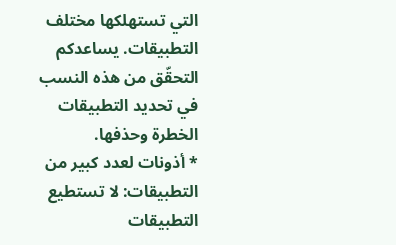التي تستهلكها مختلف التطبيقات. يساعدكم التحقّق من هذه النسب في تحديد التطبيقات الخطرة وحذفها.
* أذونات لعدد كبير من التطبيقات: لا تستطيع التطبيقات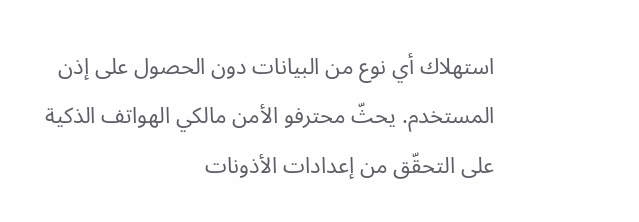استهلاك أي نوع من البيانات دون الحصول على إذن المستخدم. يحثّ محترفو الأمن مالكي الهواتف الذكية على التحقّق من إعدادات الأذونات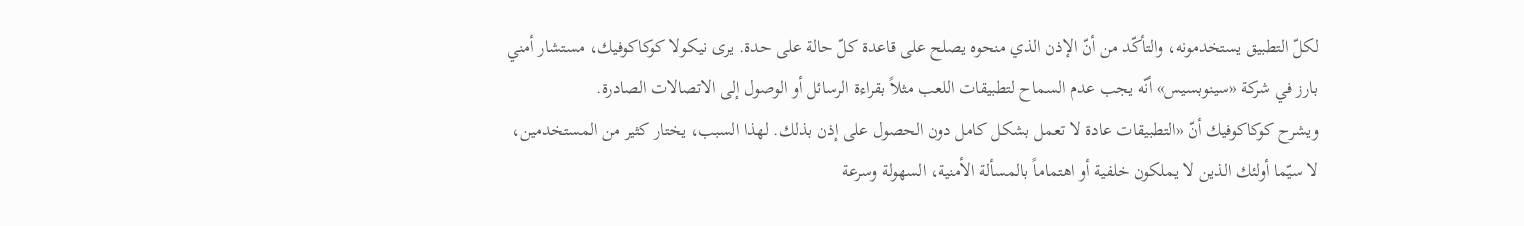لكلّ التطبيق يستخدمونه، والتأكّد من أنّ الإذن الذي منحوه يصلح على قاعدة كلّ حالة على حدة. يرى نيكولا كوكاكوفيك، مستشار أمني بارز في شركة «سينوبسيس» أنّه يجب عدم السماح لتطبيقات اللعب مثلاً بقراءة الرسائل أو الوصول إلى الاتصالات الصادرة.
ويشرح كوكاكوفيك أنّ «التطبيقات عادة لا تعمل بشكل كامل دون الحصول على إذن بذلك. لهذا السبب، يختار كثير من المستخدمين، لا سيّما أولئك الذين لا يملكون خلفية أو اهتماماً بالمسألة الأمنية، السهولة وسرعة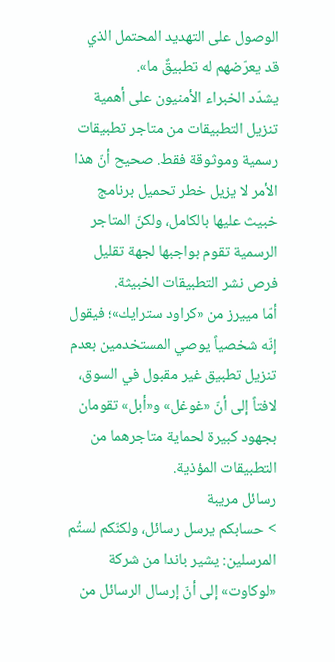الوصول على التهديد المحتمل الذي قد يعرّضهم له تطبيقٌ ما».
يشدّد الخبراء الأمنيون على أهمية تنزيل التطبيقات من متاجر تطبيقات رسمية وموثوقة فقط. صحيح أنّ هذا الأمر لا يزيل خطر تحميل برنامج خبيث عليها بالكامل، ولكنّ المتاجر الرسمية تقوم بواجبها لجهة تقليل فرص نشر التطبيقات الخبيثة.
أمّا مييرز من «كراود سترايك»؛ فيقول إنّه شخصياً يوصي المستخدمين بعدم تنزيل تطبيق غير مقبول في السوق، لافتاً إلى أنّ «غوغل» و«أبل» تقومان بجهود كبيرة لحماية متاجرهما من التطبيقات المؤذية.
رسائل مريبة
> حسابكم يرسل رسائل، ولكنّكم لستُم المرسلين: يشير باندا من شركة «لوكاوت» إلى أنّ إرسال الرسائل من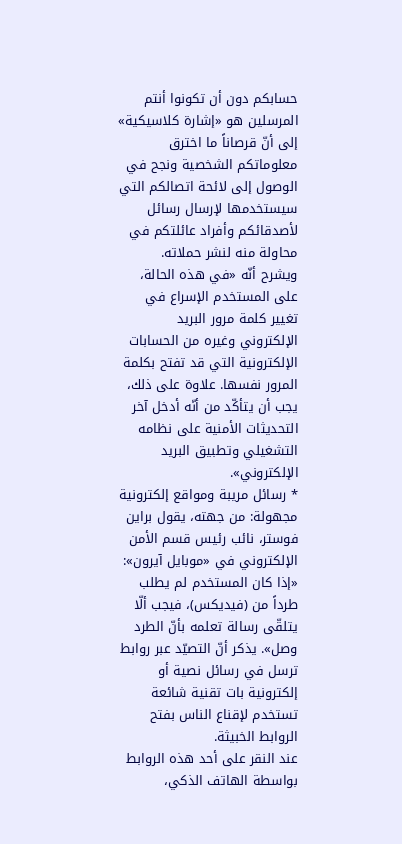حسابكم دون أن تكونوا أنتم المرسلين هو «إشارة كلاسيكية» إلى أنّ قرصاناً ما اخترق معلوماتكم الشخصية ونجح في الوصول إلى لائحة اتصالكم التي سيستخدمها لإرسال رسائل لأصدقائكم وأفراد عائلتكم في محاولة منه لنشر حملاته.
ويشرح أنّه «في هذه الحالة، على المستخدم الإسراع في تغيير كلمة مرور البريد الإلكتروني وغيره من الحسابات الإلكترونية التي قد تفتح بكلمة المرور نفسها. علاوة على ذلك، يجب أن يتأكّد من أنّه أدخل آخر التحديثات الأمنية على نظامه التشغيلي وتطبيق البريد الإلكتروني».
* رسائل مريبة ومواقع إلكترونية مجهولة: من جهته، يقول براين فوستر، نائب رئيس قسم الأمن الإلكتروني في «موبايل آيرون»: «إذا كان المستخدم لم يطلب طرداً من (فيديكس)، فيجب ألّا يتلقّى رسالة تعلمه بأنّ الطرد وصل». يذكر أنّ التصيّد عبر روابط ترسل في رسائل نصية أو إلكترونية بات تقنية شائعة تستخدم لإقناع الناس بفتح الروابط الخبيثة.
عند النقر على أحد هذه الروابط بواسطة الهاتف الذكي،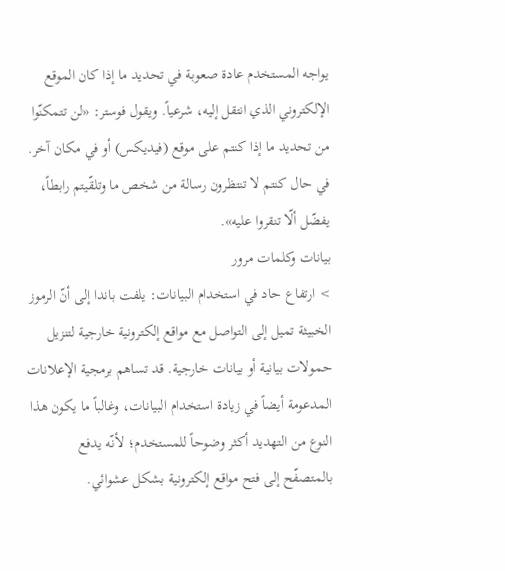يواجه المستخدم عادة صعوبة في تحديد ما إذا كان الموقع الإلكتروني الذي انتقل إليه، شرعياً. ويقول فوستر: «لن تتمكنّوا من تحديد ما إذا كنتم على موقع (فيديكس) أو في مكان آخر. في حال كنتم لا تنتظرون رسالة من شخص ما وتلقّيتم رابطاً، يفضّل ألّا تنقروا عليه».
بيانات وكلمات مرور
> ارتفاع حاد في استخدام البيانات: يلفت باندا إلى أنّ الرموز الخبيثة تميل إلى التواصل مع مواقع إلكترونية خارجية لتنزيل حمولات بيانية أو بيانات خارجية. قد تساهم برمجية الإعلانات المدعومة أيضاً في زيادة استخدام البيانات، وغالباً ما يكون هذا النوع من التهديد أكثر وضوحاً للمستخدم؛ لأنّه يدفع بالمتصفّح إلى فتح مواقع إلكترونية بشكل عشوائي.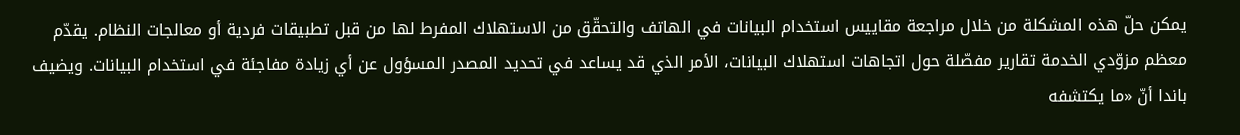يمكن حلّ هذه المشكلة من خلال مراجعة مقاييس استخدام البيانات في الهاتف والتحقّق من الاستهلاك المفرط لها من قبل تطبيقات فردية أو معالجات النظام. يقدّم معظم مزوّدي الخدمة تقارير مفصّلة حول اتجاهات استهلاك البيانات، الأمر الذي قد يساعد في تحديد المصدر المسؤول عن أي زيادة مفاجئة في استخدام البيانات. ويضيف باندا أنّ «ما يكتشفه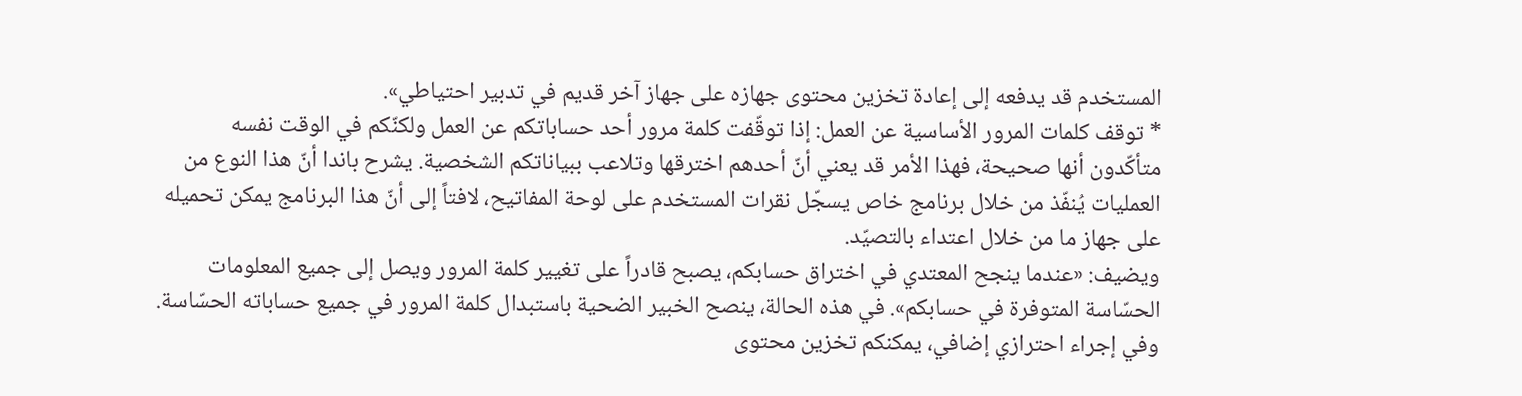المستخدم قد يدفعه إلى إعادة تخزين محتوى جهازه على جهاز آخر قديم في تدبير احتياطي».
* توقف كلمات المرور الأساسية عن العمل: إذا توقّفت كلمة مرور أحد حساباتكم عن العمل ولكنّكم في الوقت نفسه متأكّدون أنها صحيحة، فهذا الأمر قد يعني أنّ أحدهم اخترقها وتلاعب ببياناتكم الشخصية. يشرح باندا أنّ هذا النوع من العمليات يُنفّذ من خلال برنامج خاص يسجّل نقرات المستخدم على لوحة المفاتيح، لافتاً إلى أنّ هذا البرنامج يمكن تحميله على جهاز ما من خلال اعتداء بالتصيّد.
ويضيف: «عندما ينجح المعتدي في اختراق حسابكم، يصبح قادراً على تغيير كلمة المرور ويصل إلى جميع المعلومات الحسّاسة المتوفرة في حسابكم». في هذه الحالة، ينصح الخبير الضحية باستبدال كلمة المرور في جميع حساباته الحسّاسة. وفي إجراء احترازي إضافي، يمكنكم تخزين محتوى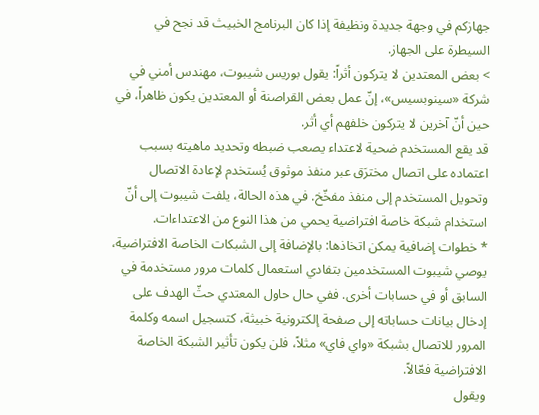جهازكم في وجهة جديدة ونظيفة إذا كان البرنامج الخبيث قد نجح في السيطرة على الجهاز.
> بعض المعتدين لا يتركون أثراً: يقول بوريس شيبوت، مهندس أمني في شركة «سينوبسيس»، إنّ عمل بعض القراصنة أو المعتدين يكون ظاهراً، في حين أنّ آخرين لا يتركون خلفهم أي أثر.
قد يقع المستخدم ضحية لاعتداء يصعب ضبطه وتحديد ماهيته بسبب اعتماده على اتصال مخترَق عبر منفذ موثوق يُستخدم لإعادة الاتصال وتحويل المستخدم إلى منفذ مفخّخ. في هذه الحالة، يلفت شيبوت إلى أنّ استخدام شبكة خاصة افتراضية يحمي من هذا النوع من الاعتداءات.
* خطوات إضافية يمكن اتخاذها: بالإضافة إلى الشبكات الخاصة الافتراضية، يوصي شيبوت المستخدمين بتفادي استعمال كلمات مرور مستخدمة في السابق أو في حسابات أخرى. ففي حال حاول المعتدي حثّ الهدف على إدخال بيانات حساباته إلى صفحة إلكترونية خبيثة، كتسجيل اسمه وكلمة المرور للاتصال بشبكة «واي فاي» مثلاً، فلن يكون تأثير الشبكة الخاصة الافتراضية فعّالاً.
ويقول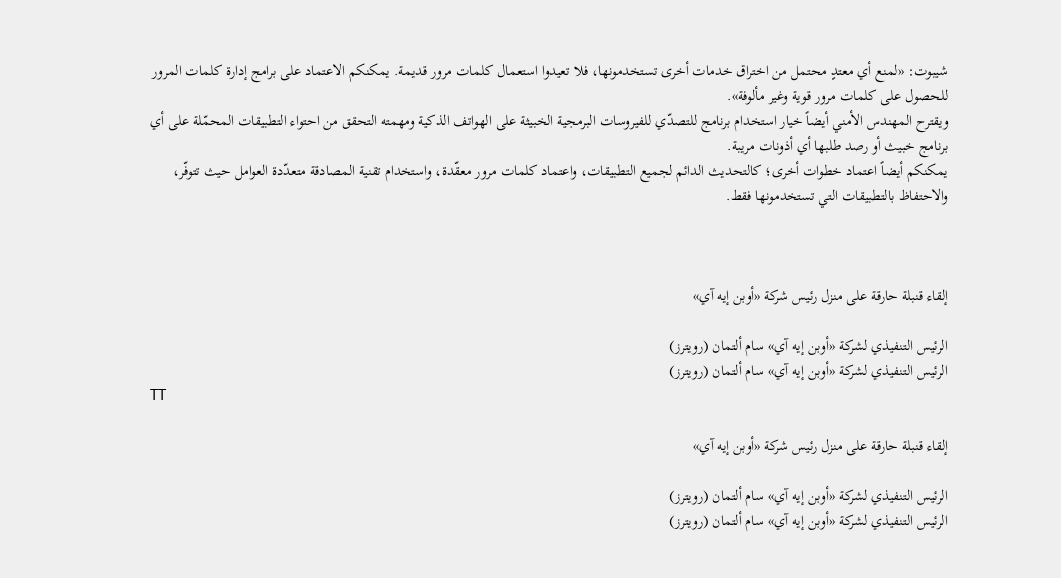شيبوت: «لمنع أي معتدٍ محتمل من اختراق خدمات أخرى تستخدمونها، فلا تعيدوا استعمال كلمات مرور قديمة. يمكنكم الاعتماد على برامج إدارة كلمات المرور للحصول على كلمات مرور قوية وغير مألوفة».
ويقترح المهندس الأمني أيضاً خيار استخدام برنامج للتصدّي للفيروسات البرمجية الخبيثة على الهواتف الذكية ومهمته التحقق من احتواء التطبيقات المحمّلة على أي برنامج خبيث أو رصد طلبها أي أذونات مريبة.
يمكنكم أيضاً اعتماد خطوات أخرى؛ كالتحديث الدائم لجميع التطبيقات، واعتماد كلمات مرور معقّدة، واستخدام تقنية المصادقة متعدّدة العوامل حيث تتوفّر، والاحتفاظ بالتطبيقات التي تستخدمونها فقط.



إلقاء قنبلة حارقة على منزل رئيس شركة «أوبن إيه آي»

الرئيس التنفيذي لشركة «أوبن إيه آي» سام ألتمان (رويترز)
الرئيس التنفيذي لشركة «أوبن إيه آي» سام ألتمان (رويترز)
TT

إلقاء قنبلة حارقة على منزل رئيس شركة «أوبن إيه آي»

الرئيس التنفيذي لشركة «أوبن إيه آي» سام ألتمان (رويترز)
الرئيس التنفيذي لشركة «أوبن إيه آي» سام ألتمان (رويترز)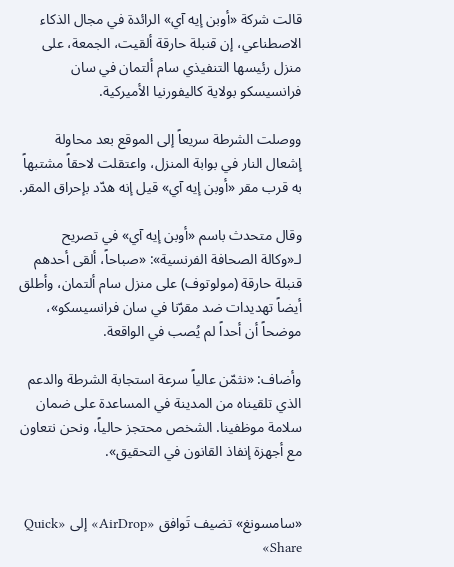قالت شركة «أوبن إيه آي» الرائدة في مجال الذكاء الاصطناعي، إن قنبلة حارقة ألقيت، الجمعة، على منزل رئيسها التنفيذي سام ألتمان في سان فرانسيسكو بولاية كاليفورنيا الأميركية.

ووصلت الشرطة سريعاً إلى الموقع بعد محاولة إشعال النار في بوابة المنزل، واعتقلت لاحقاً مشتبهاً به قرب مقر «أوبن إيه آي» قيل إنه هدّد بإحراق المقر.

وقال متحدث باسم «أوبن إيه آي» في تصريح لـ«وكالة الصحافة الفرنسية»: «صباحاً، ألقى أحدهم قنبلة حارقة (مولوتوف) على منزل سام ألتمان، وأطلق أيضاً تهديدات ضد مقرّنا في سان فرانسيسكو»، موضحاً أن أحداً لم يُصب في الواقعة.

وأضاف: «نثمّن عالياً سرعة استجابة الشرطة والدعم الذي تلقيناه من المدينة في المساعدة على ضمان سلامة موظفينا. الشخص محتجز حالياً، ونحن نتعاون مع أجهزة إنفاذ القانون في التحقيق».


«سامسونغ» تضيف تَوافق «AirDrop» إلى «Quick Share»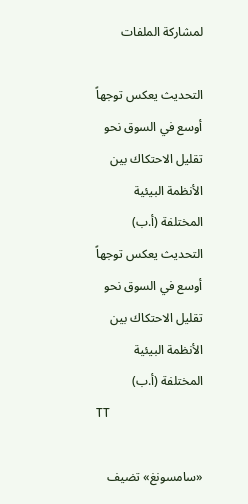لمشاركة الملفات

التحديث يعكس توجهاً أوسع في السوق نحو تقليل الاحتكاك بين الأنظمة البيئية المختلفة (أ.ب)
التحديث يعكس توجهاً أوسع في السوق نحو تقليل الاحتكاك بين الأنظمة البيئية المختلفة (أ.ب)
TT

«سامسونغ» تضيف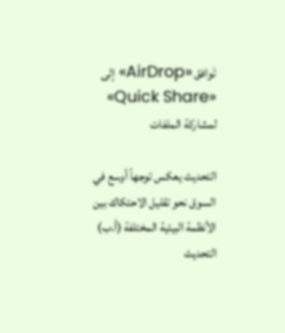تَوافق «AirDrop» إلى «Quick Share» لمشاركة الملفات

التحديث يعكس توجهاً أوسع في السوق نحو تقليل الاحتكاك بين الأنظمة البيئية المختلفة (أ.ب)
التحديث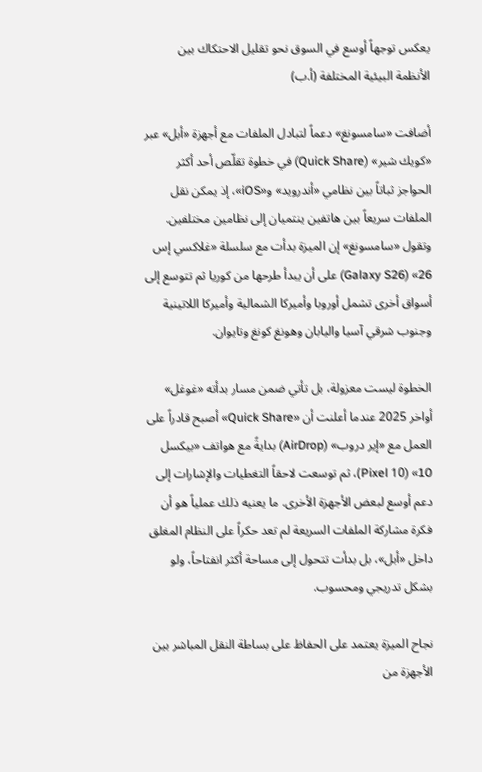يعكس توجهاً أوسع في السوق نحو تقليل الاحتكاك بين الأنظمة البيئية المختلفة (أ.ب)

أضافت «سامسونغ» دعماً لتبادل الملفات مع أجهزة «أبل» عبر «كويك شير» (Quick Share) في خطوة تقلّص أحد أكثر الحواجز ثباتاً بين نظامي «أندرويد» و«iOS»، إذ يمكن نقل الملفات سريعاً بين هاتفين ينتميان إلى نظامين مختلفين. وتقول «سامسونغ» إن الميزة بدأت مع سلسلة «غلاكسي إس 26» (Galaxy S26) على أن يبدأ طرحها من كوريا ثم تتوسع إلى أسواق أخرى تشمل أوروبا وأميركا الشمالية وأميركا اللاتينية وجنوب شرقي آسيا واليابان وهونغ كونغ وتايوان.

الخطوة ليست معزولة، بل تأتي ضمن مسار بدأته «غوغل» أواخر 2025 عندما أعلنت أن «Quick Share» أصبح قادراً على العمل مع «إير دروب» (AirDrop) بدايةً مع هواتف «بيكسل 10» (Pixel 10)، ثم توسعت لاحقاً التغطيات والإشارات إلى دعم أوسع لبعض الأجهزة الأخرى. ما يعنيه ذلك عملياً هو أن فكرة مشاركة الملفات السريعة لم تعد حكراً على النظام المغلق داخل «أبل»، بل بدأت تتحول إلى مساحة أكثر انفتاحاً، ولو بشكل تدريجي ومحسوب.

نجاح الميزة يعتمد على الحفاظ على بساطة النقل المباشر بين الأجهزة من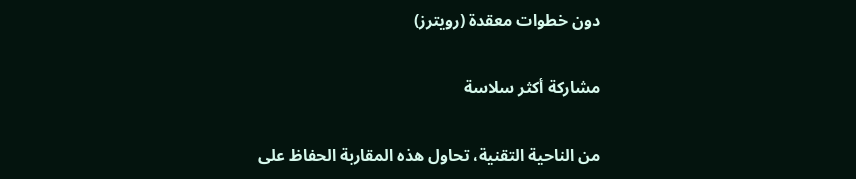دون خطوات معقدة (رويترز)

مشاركة أكثر سلاسة

من الناحية التقنية، تحاول هذه المقاربة الحفاظ على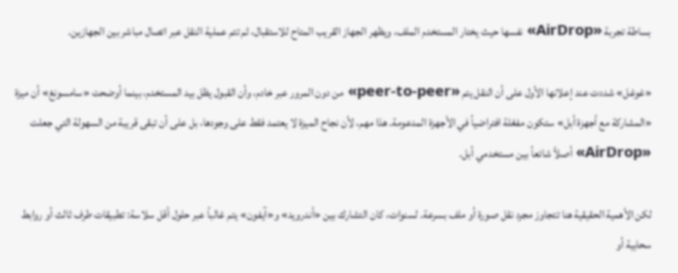بساطة تجربة «AirDrop» نفسها حيث يختار المستخدم الملف، ويظهر الجهاز القريب المتاح للاستقبال، ثم تتم عملية النقل عبر اتصال مباشر بين الجهازين.

«غوغل» شددت عند إعلانها الأول على أن النقل يتم «peer-to-peer» من دون المرور عبر خادم، وأن القبول يظل بيد المستخدم، بينما أوضحت «سامسونغ» أن ميزة «المشاركة مع أجهزة أبل» ستكون مفعّلة افتراضياً في الأجهزة المدعومة. هذا مهم، لأن نجاح الميزة لا يعتمد فقط على وجودها، بل على أن تبقى قريبة من السهولة التي جعلت «AirDrop» أصلاً شائعاً بين مستخدمي أبل.

لكن الأهمية الحقيقية هنا تتجاوز مجرد نقل صورة أو ملف بسرعة. لسنوات، كان التشارك بين «أندرويد» و«آيفون» يتم غالباً عبر حلول أقل سلاسة: تطبيقات طرف ثالث أو روابط سحابية أو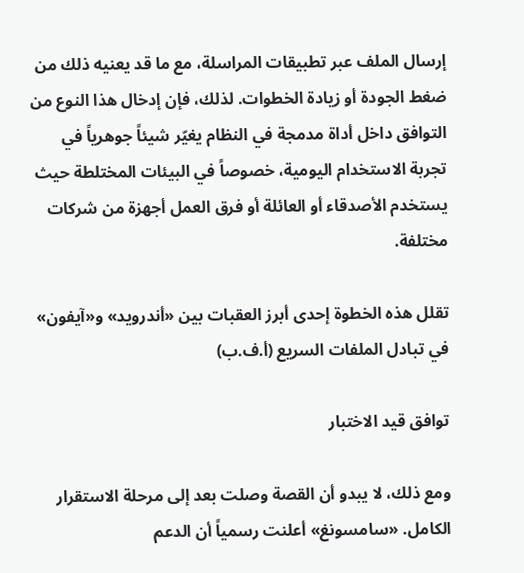إرسال الملف عبر تطبيقات المراسلة، مع ما قد يعنيه ذلك من ضغط الجودة أو زيادة الخطوات. لذلك، فإن إدخال هذا النوع من التوافق داخل أداة مدمجة في النظام يغيّر شيئاً جوهرياً في تجربة الاستخدام اليومية، خصوصاً في البيئات المختلطة حيث يستخدم الأصدقاء أو العائلة أو فرق العمل أجهزة من شركات مختلفة.

تقلل هذه الخطوة إحدى أبرز العقبات بين «أندرويد» و«آيفون» في تبادل الملفات السريع (أ.ف.ب)

توافق قيد الاختبار

ومع ذلك، لا يبدو أن القصة وصلت بعد إلى مرحلة الاستقرار الكامل. «سامسونغ» أعلنت رسمياً أن الدعم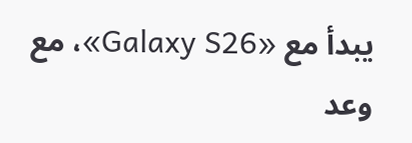يبدأ مع «Galaxy S26»، مع وعد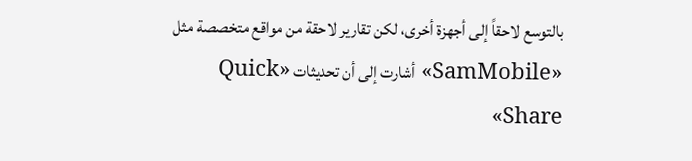بالتوسع لاحقاً إلى أجهزة أخرى، لكن تقارير لاحقة من مواقع متخصصة مثل «SamMobile» أشارت إلى أن تحديثات «Quick Share»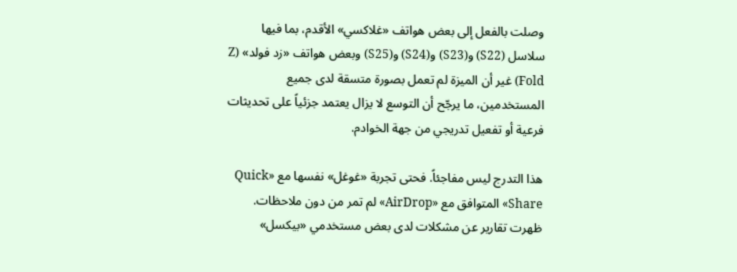وصلت بالفعل إلى بعض هواتف «غلاكسي» الأقدم، بما فيها سلاسل (S22) و(S23) و(S24) و(S25) وبعض هواتف «زد فولد» (Z Fold) غير أن الميزة لم تعمل بصورة متسقة لدى جميع المستخدمين، ما يرجّح أن التوسع لا يزال يعتمد جزئياً على تحديثات فرعية أو تفعيل تدريجي من جهة الخوادم.

هذا التدرج ليس مفاجئاً. فحتى تجربة «غوغل» نفسها مع «Quick Share» المتوافق مع «AirDrop» لم تمر من دون ملاحظات. ظهرت تقارير عن مشكلات لدى بعض مستخدمي «بيكسل»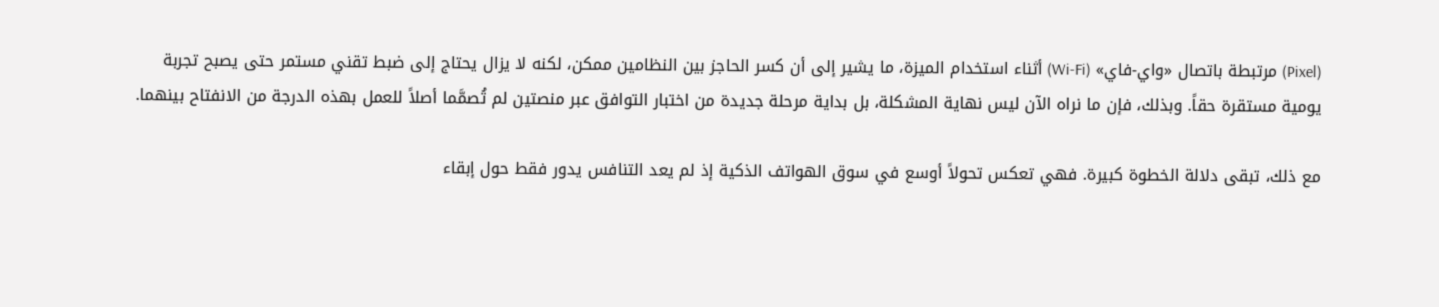(Pixel) مرتبطة باتصال «واي-فاي» (Wi-Fi) أثناء استخدام الميزة، ما يشير إلى أن كسر الحاجز بين النظامين ممكن، لكنه لا يزال يحتاج إلى ضبط تقني مستمر حتى يصبح تجربة يومية مستقرة حقاً. وبذلك، فإن ما نراه الآن ليس نهاية المشكلة، بل بداية مرحلة جديدة من اختبار التوافق عبر منصتين لم تُصمَّما أصلاً للعمل بهذه الدرجة من الانفتاح بينهما.

مع ذلك، تبقى دلالة الخطوة كبيرة. فهي تعكس تحولاً أوسع في سوق الهواتف الذكية إذ لم يعد التنافس يدور فقط حول إبقاء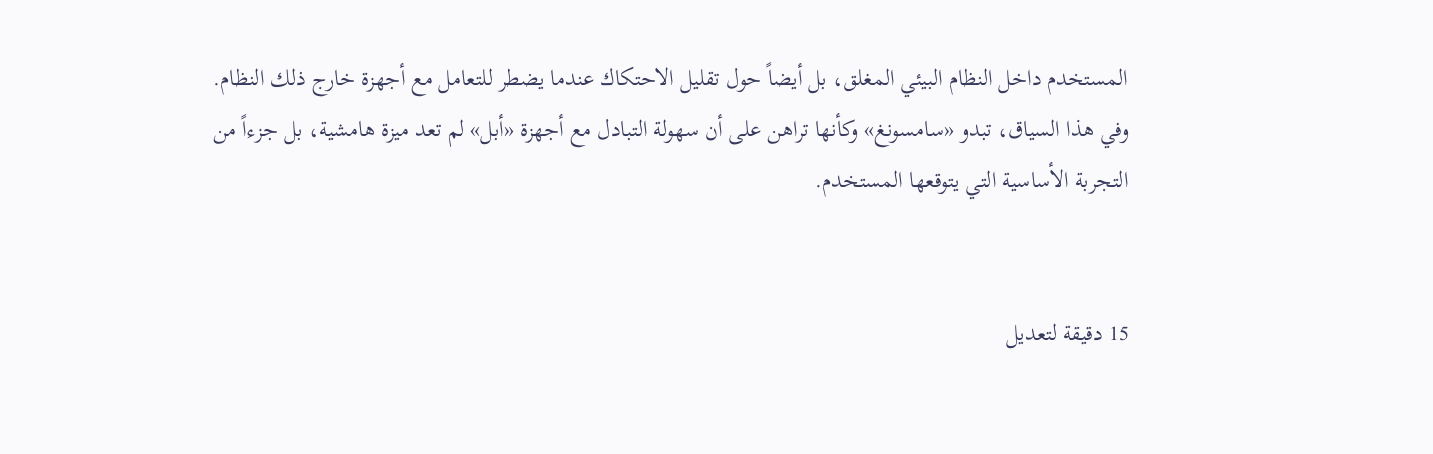المستخدم داخل النظام البيئي المغلق، بل أيضاً حول تقليل الاحتكاك عندما يضطر للتعامل مع أجهزة خارج ذلك النظام. وفي هذا السياق، تبدو «سامسونغ» وكأنها تراهن على أن سهولة التبادل مع أجهزة «أبل» لم تعد ميزة هامشية، بل جزءاً من التجربة الأساسية التي يتوقعها المستخدم.


15 دقيقة لتعديل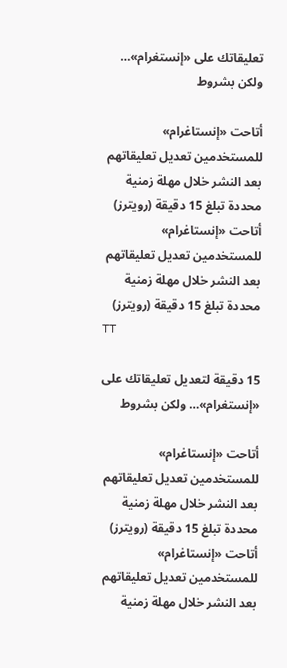تعليقاتك على «إنستغرام»… ولكن بشروط

أتاحت «إنستاغرام» للمستخدمين تعديل تعليقاتهم بعد النشر خلال مهلة زمنية محددة تبلغ 15 دقيقة (رويترز)
أتاحت «إنستاغرام» للمستخدمين تعديل تعليقاتهم بعد النشر خلال مهلة زمنية محددة تبلغ 15 دقيقة (رويترز)
TT

15 دقيقة لتعديل تعليقاتك على «إنستغرام»… ولكن بشروط

أتاحت «إنستاغرام» للمستخدمين تعديل تعليقاتهم بعد النشر خلال مهلة زمنية محددة تبلغ 15 دقيقة (رويترز)
أتاحت «إنستاغرام» للمستخدمين تعديل تعليقاتهم بعد النشر خلال مهلة زمنية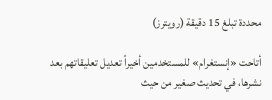محددة تبلغ 15 دقيقة (رويترز)

أتاحت «إنستغرام» للمستخدمين أخيراً تعديل تعليقاتهم بعد نشرها، في تحديث صغير من حيث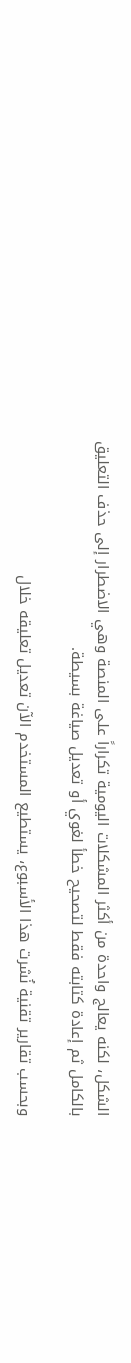الشكل، لكنه يعالج واحدة من أكثر المشكلات اليومية تكراراً على المنصة وهي الاضطرار إلى حذف التعليق بالكامل ثم إعادة كتابته فقط لتصحيح خطأ لغوي أو تعديل صياغة بسيطة.

وبحسب تقارير تقنية نُشرت هذا الأسبوع، يستطيع المستخدم الآن تعديل تعليقه خلال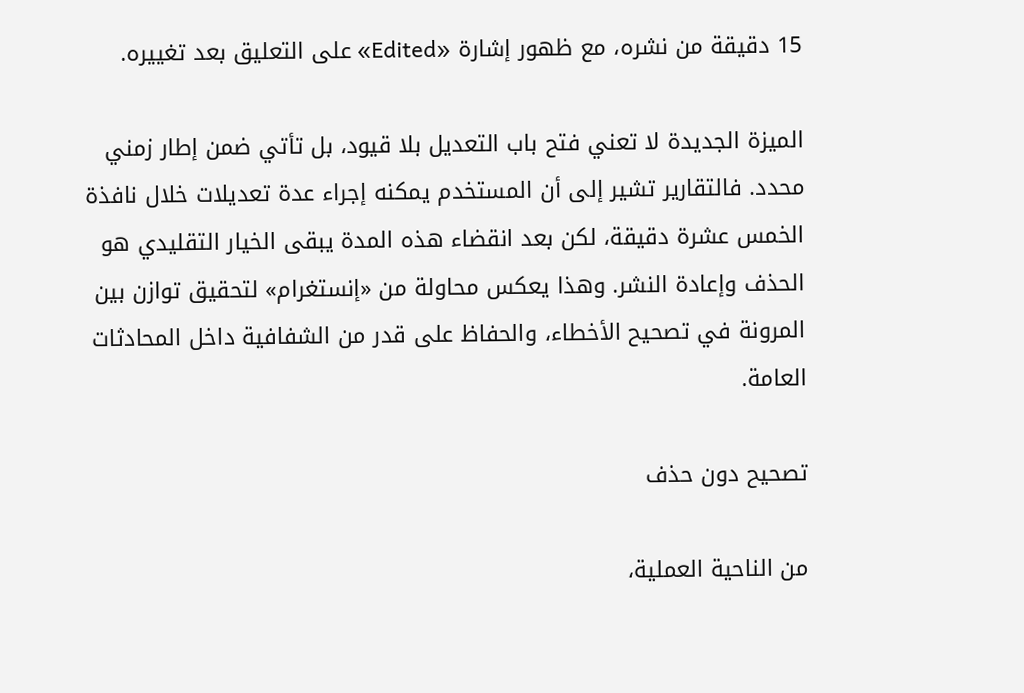15 دقيقة من نشره، مع ظهور إشارة «Edited» على التعليق بعد تغييره.

الميزة الجديدة لا تعني فتح باب التعديل بلا قيود، بل تأتي ضمن إطار زمني محدد. فالتقارير تشير إلى أن المستخدم يمكنه إجراء عدة تعديلات خلال نافذة الخمس عشرة دقيقة، لكن بعد انقضاء هذه المدة يبقى الخيار التقليدي هو الحذف وإعادة النشر. وهذا يعكس محاولة من «إنستغرام» لتحقيق توازن بين المرونة في تصحيح الأخطاء، والحفاظ على قدر من الشفافية داخل المحادثات العامة.

تصحيح دون حذف

من الناحية العملية،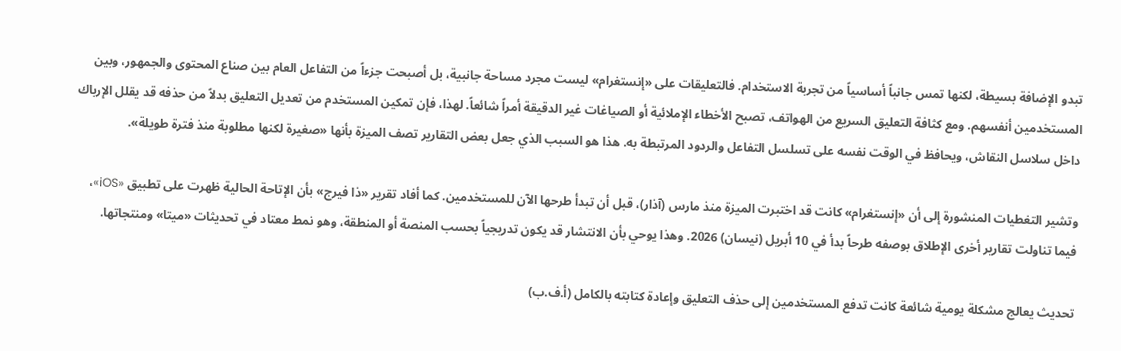تبدو الإضافة بسيطة، لكنها تمس جانباً أساسياً من تجربة الاستخدام. فالتعليقات على «إنستغرام» ليست مجرد مساحة جانبية، بل أصبحت جزءاً من التفاعل العام بين صناع المحتوى والجمهور، وبين المستخدمين أنفسهم. ومع كثافة التعليق السريع من الهواتف، تصبح الأخطاء الإملائية أو الصياغات غير الدقيقة أمراً شائعاً. لهذا، فإن تمكين المستخدم من تعديل التعليق بدلاً من حذفه قد يقلل الإرباك داخل سلاسل النقاش، ويحافظ في الوقت نفسه على تسلسل التفاعل والردود المرتبطة به. هذا هو السبب الذي جعل بعض التقارير تصف الميزة بأنها «صغيرة لكنها مطلوبة منذ فترة طويلة».

وتشير التغطيات المنشورة إلى أن «إنستغرام» كانت قد اختبرت الميزة منذ مارس (آذار)، قبل أن تبدأ طرحها الآن للمستخدمين. كما أفاد تقرير «ذا فيرج» بأن الإتاحة الحالية ظهرت على تطبيق «iOS»، فيما تناولت تقارير أخرى الإطلاق بوصفه طرحاً بدأ في 10 أبريل (نيسان) 2026. وهذا يوحي بأن الانتشار قد يكون تدريجياً بحسب المنصة أو المنطقة، وهو نمط معتاد في تحديثات «ميتا» ومنتجاتها.

تحديث يعالج مشكلة يومية شائعة كانت تدفع المستخدمين إلى حذف التعليق وإعادة كتابته بالكامل (أ.ف.ب)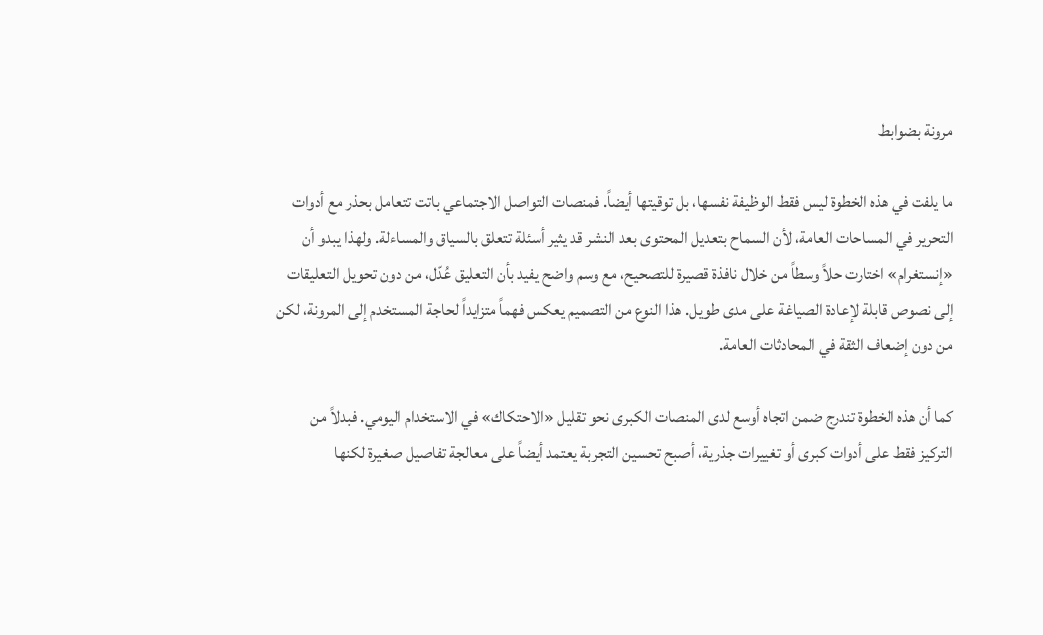مرونة بضوابط

ما يلفت في هذه الخطوة ليس فقط الوظيفة نفسها، بل توقيتها أيضاً. فمنصات التواصل الاجتماعي باتت تتعامل بحذر مع أدوات التحرير في المساحات العامة، لأن السماح بتعديل المحتوى بعد النشر قد يثير أسئلة تتعلق بالسياق والمساءلة. ولهذا يبدو أن «إنستغرام» اختارت حلاً وسطاً من خلال نافذة قصيرة للتصحيح، مع وسم واضح يفيد بأن التعليق عُدّل، من دون تحويل التعليقات إلى نصوص قابلة لإعادة الصياغة على مدى طويل. هذا النوع من التصميم يعكس فهماً متزايداً لحاجة المستخدم إلى المرونة، لكن من دون إضعاف الثقة في المحادثات العامة.

كما أن هذه الخطوة تندرج ضمن اتجاه أوسع لدى المنصات الكبرى نحو تقليل «الاحتكاك» في الاستخدام اليومي. فبدلاً من التركيز فقط على أدوات كبرى أو تغييرات جذرية، أصبح تحسين التجربة يعتمد أيضاً على معالجة تفاصيل صغيرة لكنها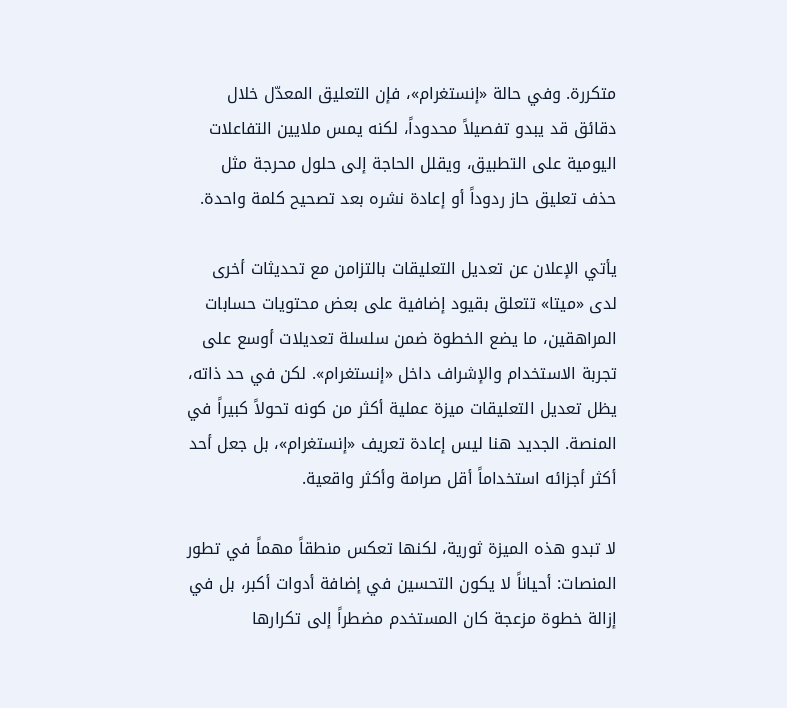متكررة. وفي حالة «إنستغرام»، فإن التعليق المعدّل خلال دقائق قد يبدو تفصيلاً محدوداً، لكنه يمس ملايين التفاعلات اليومية على التطبيق، ويقلل الحاجة إلى حلول محرجة مثل حذف تعليق حاز ردوداً أو إعادة نشره بعد تصحيح كلمة واحدة.

يأتي الإعلان عن تعديل التعليقات بالتزامن مع تحديثات أخرى لدى «ميتا» تتعلق بقيود إضافية على بعض محتويات حسابات المراهقين، ما يضع الخطوة ضمن سلسلة تعديلات أوسع على تجربة الاستخدام والإشراف داخل «إنستغرام». لكن في حد ذاته، يظل تعديل التعليقات ميزة عملية أكثر من كونه تحولاً كبيراً في المنصة. الجديد هنا ليس إعادة تعريف «إنستغرام»، بل جعل أحد أكثر أجزائه استخداماً أقل صرامة وأكثر واقعية.

لا تبدو هذه الميزة ثورية، لكنها تعكس منطقاً مهماً في تطور المنصات: أحياناً لا يكون التحسين في إضافة أدوات أكبر، بل في إزالة خطوة مزعجة كان المستخدم مضطراً إلى تكرارها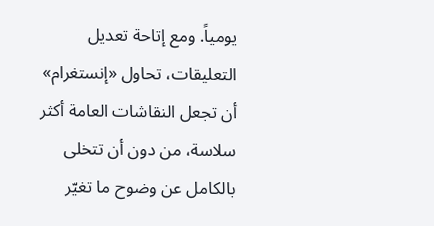يومياً. ومع إتاحة تعديل التعليقات، تحاول «إنستغرام» أن تجعل النقاشات العامة أكثر سلاسة، من دون أن تتخلى بالكامل عن وضوح ما تغيّر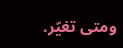ومتى تغيّر.